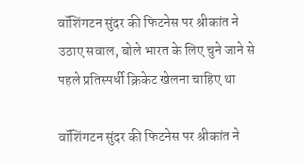वॉशिंगटन सुंदर की फिटनेस पर श्रीकांत ने उठाए सवाल, बोले भारत के लिए चुने जाने से पहले प्रतिस्पर्धी क्रिकेट खेलना चाहिए था

वॉशिंगटन सुंदर की फिटनेस पर श्रीकांत ने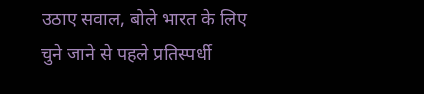उठाए सवाल, बोले भारत के लिए चुने जाने से पहले प्रतिस्पर्धी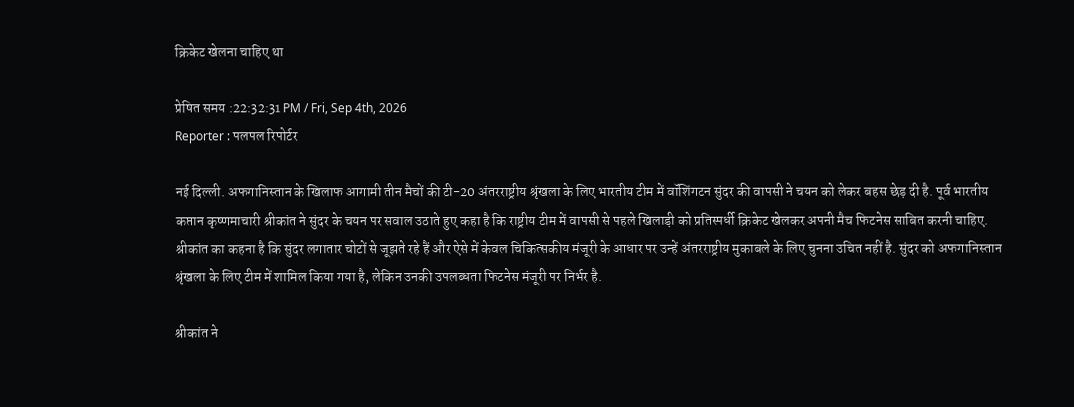क्रिकेट खेलना चाहिए था

प्रेषित समय :22:32:31 PM / Fri, Sep 4th, 2026
Reporter : पलपल रिपोर्टर

नई दिल्ली. अफगानिस्तान के खिलाफ आगामी तीन मैचों की टी-20 अंतरराष्ट्रीय श्रृंखला के लिए भारतीय टीम में वॉशिंगटन सुंदर की वापसी ने चयन को लेकर बहस छेड़ दी है. पूर्व भारतीय कप्तान कृष्णमाचारी श्रीकांत ने सुंदर के चयन पर सवाल उठाते हुए कहा है कि राष्ट्रीय टीम में वापसी से पहले खिलाड़ी को प्रतिस्पर्धी क्रिकेट खेलकर अपनी मैच फिटनेस साबित करनी चाहिए. श्रीकांत का कहना है कि सुंदर लगातार चोटों से जूझते रहे हैं और ऐसे में केवल चिकित्सकीय मंजूरी के आधार पर उन्हें अंतरराष्ट्रीय मुकाबले के लिए चुनना उचित नहीं है. सुंदर को अफगानिस्तान श्रृंखला के लिए टीम में शामिल किया गया है, लेकिन उनकी उपलब्धता फिटनेस मंजूरी पर निर्भर है.

श्रीकांत ने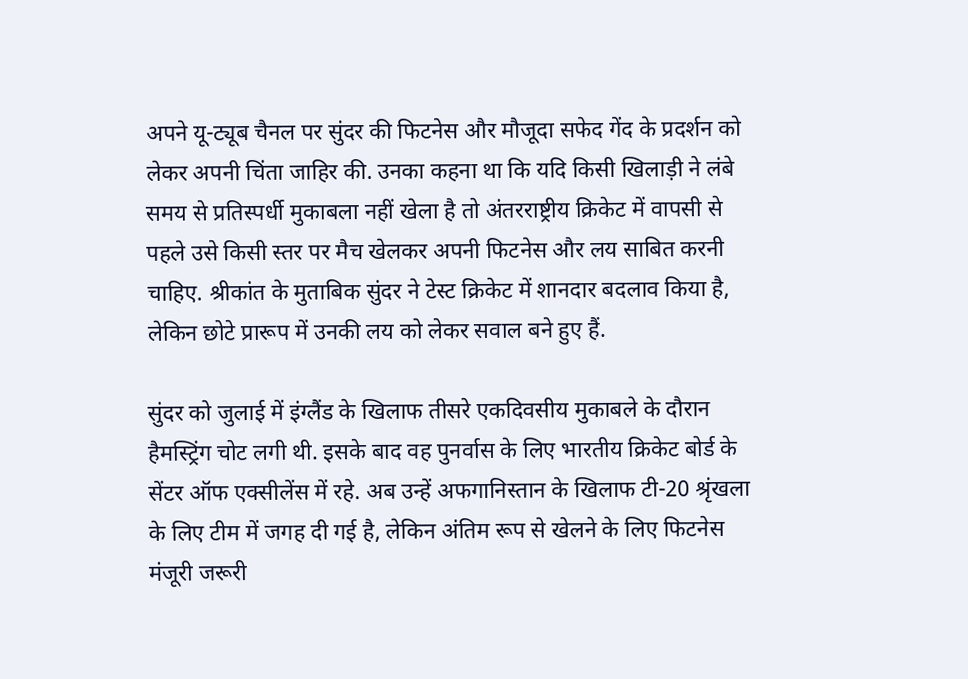अपने यू-ट्यूब चैनल पर सुंदर की फिटनेस और मौजूदा सफेद गेंद के प्रदर्शन को लेकर अपनी चिंता जाहिर की. उनका कहना था कि यदि किसी खिलाड़ी ने लंबे समय से प्रतिस्पर्धी मुकाबला नहीं खेला है तो अंतरराष्ट्रीय क्रिकेट में वापसी से पहले उसे किसी स्तर पर मैच खेलकर अपनी फिटनेस और लय साबित करनी चाहिए. श्रीकांत के मुताबिक सुंदर ने टेस्ट क्रिकेट में शानदार बदलाव किया है, लेकिन छोटे प्रारूप में उनकी लय को लेकर सवाल बने हुए हैं.

सुंदर को जुलाई में इंग्लैंड के खिलाफ तीसरे एकदिवसीय मुकाबले के दौरान हैमस्ट्रिंग चोट लगी थी. इसके बाद वह पुनर्वास के लिए भारतीय क्रिकेट बोर्ड के सेंटर ऑफ एक्सीलेंस में रहे. अब उन्हें अफगानिस्तान के खिलाफ टी-20 श्रृंखला के लिए टीम में जगह दी गई है, लेकिन अंतिम रूप से खेलने के लिए फिटनेस मंजूरी जरूरी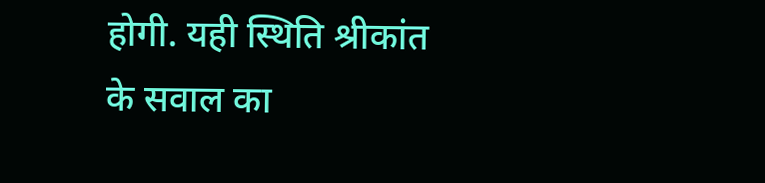होगी. यही स्थिति श्रीकांत के सवाल का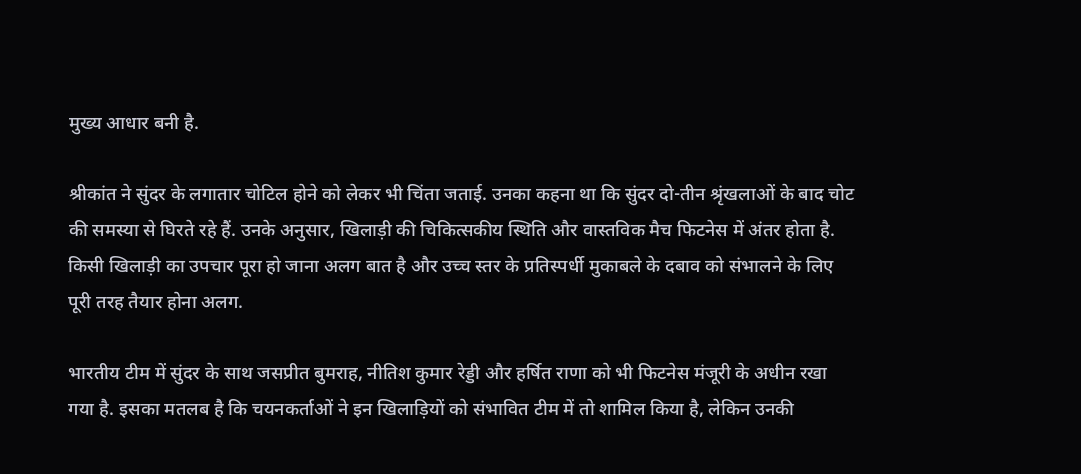मुख्य आधार बनी है.

श्रीकांत ने सुंदर के लगातार चोटिल होने को लेकर भी चिंता जताई. उनका कहना था कि सुंदर दो-तीन श्रृंखलाओं के बाद चोट की समस्या से घिरते रहे हैं. उनके अनुसार, खिलाड़ी की चिकित्सकीय स्थिति और वास्तविक मैच फिटनेस में अंतर होता है. किसी खिलाड़ी का उपचार पूरा हो जाना अलग बात है और उच्च स्तर के प्रतिस्पर्धी मुकाबले के दबाव को संभालने के लिए पूरी तरह तैयार होना अलग.

भारतीय टीम में सुंदर के साथ जसप्रीत बुमराह, नीतिश कुमार रेड्डी और हर्षित राणा को भी फिटनेस मंजूरी के अधीन रखा गया है. इसका मतलब है कि चयनकर्ताओं ने इन खिलाड़ियों को संभावित टीम में तो शामिल किया है, लेकिन उनकी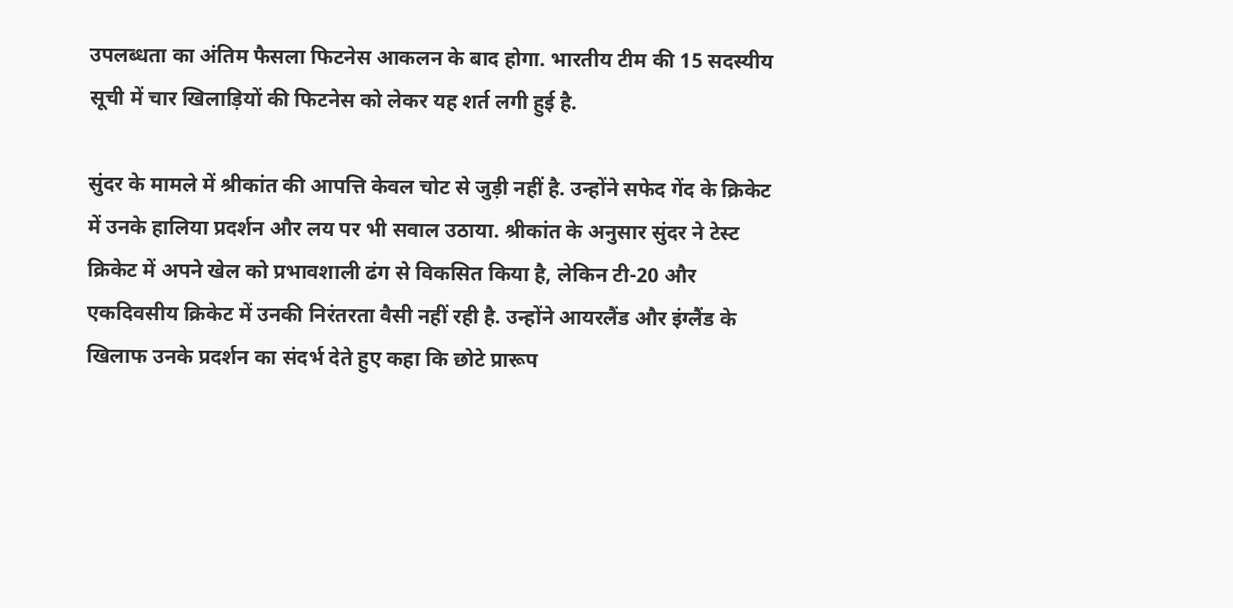उपलब्धता का अंतिम फैसला फिटनेस आकलन के बाद होगा. भारतीय टीम की 15 सदस्यीय सूची में चार खिलाड़ियों की फिटनेस को लेकर यह शर्त लगी हुई है.

सुंदर के मामले में श्रीकांत की आपत्ति केवल चोट से जुड़ी नहीं है. उन्होंने सफेद गेंद के क्रिकेट में उनके हालिया प्रदर्शन और लय पर भी सवाल उठाया. श्रीकांत के अनुसार सुंदर ने टेस्ट क्रिकेट में अपने खेल को प्रभावशाली ढंग से विकसित किया है, लेकिन टी-20 और एकदिवसीय क्रिकेट में उनकी निरंतरता वैसी नहीं रही है. उन्होंने आयरलैंड और इंग्लैंड के खिलाफ उनके प्रदर्शन का संदर्भ देते हुए कहा कि छोटे प्रारूप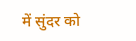में सुंदर को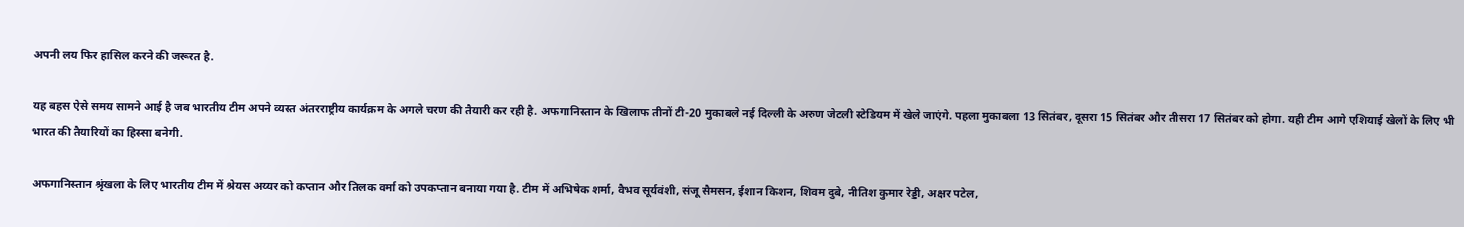अपनी लय फिर हासिल करने की जरूरत है.

यह बहस ऐसे समय सामने आई है जब भारतीय टीम अपने व्यस्त अंतरराष्ट्रीय कार्यक्रम के अगले चरण की तैयारी कर रही है. अफगानिस्तान के खिलाफ तीनों टी-20 मुकाबले नई दिल्ली के अरुण जेटली स्टेडियम में खेले जाएंगे. पहला मुकाबला 13 सितंबर, दूसरा 15 सितंबर और तीसरा 17 सितंबर को होगा. यही टीम आगे एशियाई खेलों के लिए भी भारत की तैयारियों का हिस्सा बनेगी.

अफगानिस्तान श्रृंखला के लिए भारतीय टीम में श्रेयस अय्यर को कप्तान और तिलक वर्मा को उपकप्तान बनाया गया है. टीम में अभिषेक शर्मा, वैभव सूर्यवंशी, संजू सैमसन, ईशान किशन, शिवम दुबे, नीतिश कुमार रेड्डी, अक्षर पटेल,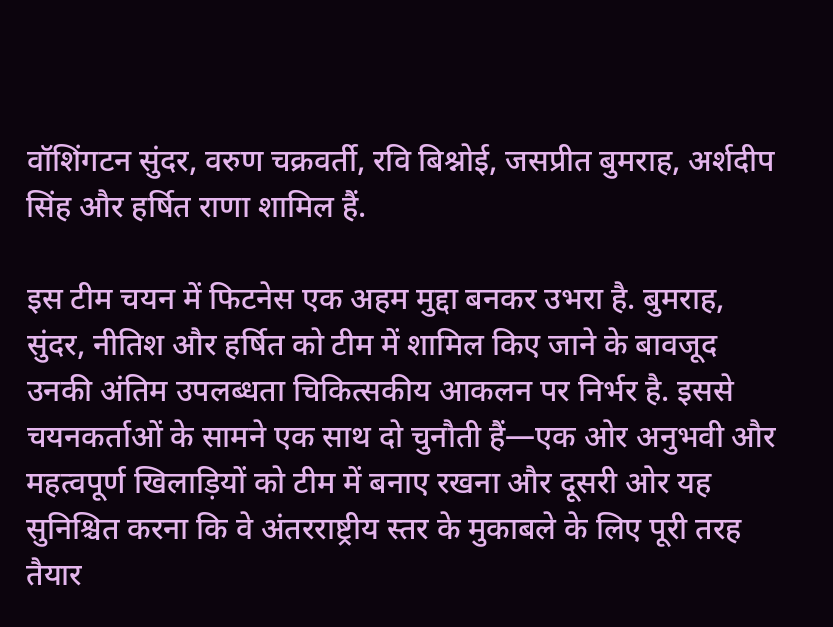वॉशिंगटन सुंदर, वरुण चक्रवर्ती, रवि बिश्नोई, जसप्रीत बुमराह, अर्शदीप सिंह और हर्षित राणा शामिल हैं.

इस टीम चयन में फिटनेस एक अहम मुद्दा बनकर उभरा है. बुमराह, सुंदर, नीतिश और हर्षित को टीम में शामिल किए जाने के बावजूद उनकी अंतिम उपलब्धता चिकित्सकीय आकलन पर निर्भर है. इससे चयनकर्ताओं के सामने एक साथ दो चुनौती हैं—एक ओर अनुभवी और महत्वपूर्ण खिलाड़ियों को टीम में बनाए रखना और दूसरी ओर यह सुनिश्चित करना कि वे अंतरराष्ट्रीय स्तर के मुकाबले के लिए पूरी तरह तैयार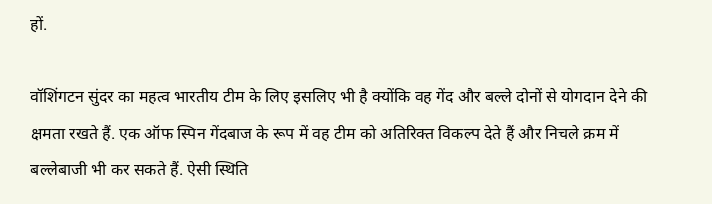हों.

वॉशिंगटन सुंदर का महत्व भारतीय टीम के लिए इसलिए भी है क्योंकि वह गेंद और बल्ले दोनों से योगदान देने की क्षमता रखते हैं. एक ऑफ स्पिन गेंदबाज के रूप में वह टीम को अतिरिक्त विकल्प देते हैं और निचले क्रम में बल्लेबाजी भी कर सकते हैं. ऐसी स्थिति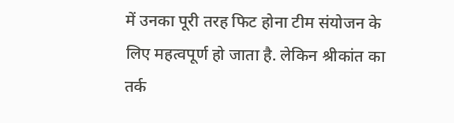में उनका पूरी तरह फिट होना टीम संयोजन के लिए महत्वपूर्ण हो जाता है. लेकिन श्रीकांत का तर्क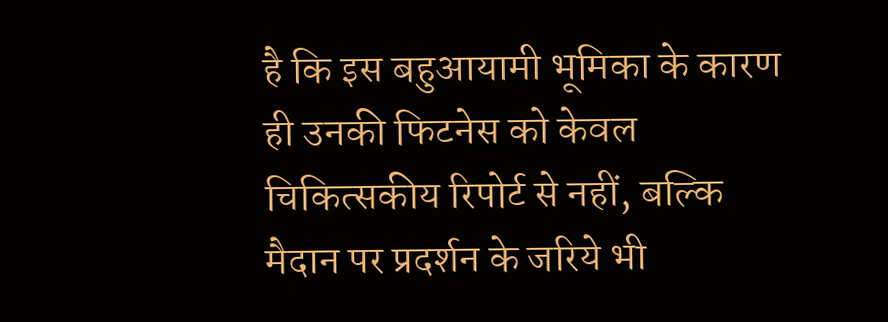है कि इस बहुआयामी भूमिका के कारण ही उनकी फिटनेस को केवल चिकित्सकीय रिपोर्ट से नहीं, बल्कि मैदान पर प्रदर्शन के जरिये भी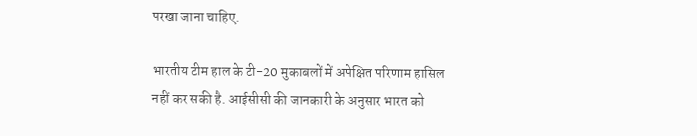परखा जाना चाहिए.

भारतीय टीम हाल के टी-20 मुकाबलों में अपेक्षित परिणाम हासिल नहीं कर सकी है. आईसीसी की जानकारी के अनुसार भारत को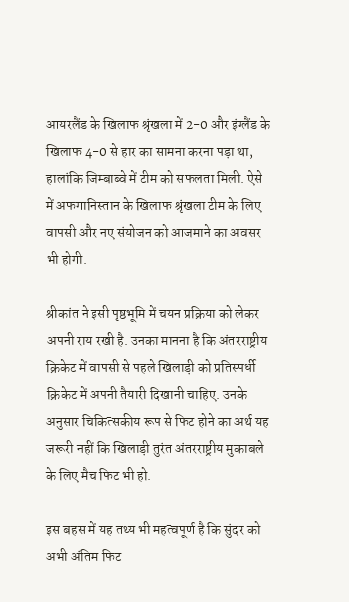आयरलैंड के खिलाफ श्रृंखला में 2-0 और इंग्लैंड के खिलाफ 4-0 से हार का सामना करना पड़ा था, हालांकि जिम्बाब्वे में टीम को सफलता मिली. ऐसे में अफगानिस्तान के खिलाफ श्रृंखला टीम के लिए वापसी और नए संयोजन को आजमाने का अवसर भी होगी.

श्रीकांत ने इसी पृष्ठभूमि में चयन प्रक्रिया को लेकर अपनी राय रखी है. उनका मानना है कि अंतरराष्ट्रीय क्रिकेट में वापसी से पहले खिलाड़ी को प्रतिस्पर्धी क्रिकेट में अपनी तैयारी दिखानी चाहिए. उनके अनुसार चिकित्सकीय रूप से फिट होने का अर्थ यह जरूरी नहीं कि खिलाड़ी तुरंत अंतरराष्ट्रीय मुकाबले के लिए मैच फिट भी हो.

इस बहस में यह तथ्य भी महत्वपूर्ण है कि सुंदर को अभी अंतिम फिट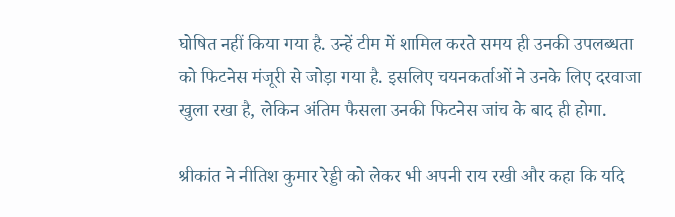घोषित नहीं किया गया है. उन्हें टीम में शामिल करते समय ही उनकी उपलब्धता को फिटनेस मंजूरी से जोड़ा गया है. इसलिए चयनकर्ताओं ने उनके लिए दरवाजा खुला रखा है, लेकिन अंतिम फैसला उनकी फिटनेस जांच के बाद ही होगा.

श्रीकांत ने नीतिश कुमार रेड्डी को लेकर भी अपनी राय रखी और कहा कि यदि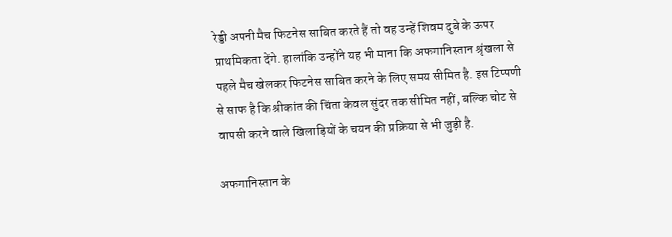रेड्डी अपनी मैच फिटनेस साबित करते हैं तो वह उन्हें शिवम दुबे के ऊपर प्राथमिकता देंगे. हालांकि उन्होंने यह भी माना कि अफगानिस्तान श्रृंखला से पहले मैच खेलकर फिटनेस साबित करने के लिए समय सीमित है. इस टिप्पणी से साफ है कि श्रीकांत की चिंता केवल सुंदर तक सीमित नहीं, बल्कि चोट से वापसी करने वाले खिलाड़ियों के चयन की प्रक्रिया से भी जुड़ी है.

अफगानिस्तान के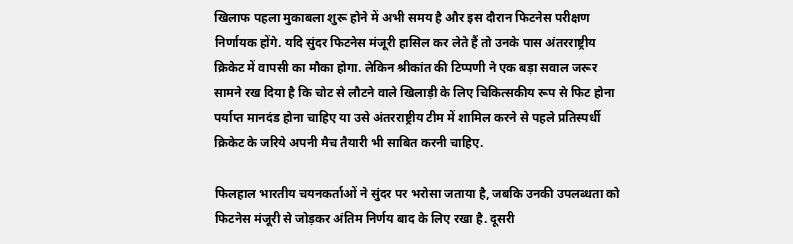खिलाफ पहला मुकाबला शुरू होने में अभी समय है और इस दौरान फिटनेस परीक्षण निर्णायक होंगे. यदि सुंदर फिटनेस मंजूरी हासिल कर लेते हैं तो उनके पास अंतरराष्ट्रीय क्रिकेट में वापसी का मौका होगा. लेकिन श्रीकांत की टिप्पणी ने एक बड़ा सवाल जरूर सामने रख दिया है कि चोट से लौटने वाले खिलाड़ी के लिए चिकित्सकीय रूप से फिट होना पर्याप्त मानदंड होना चाहिए या उसे अंतरराष्ट्रीय टीम में शामिल करने से पहले प्रतिस्पर्धी क्रिकेट के जरिये अपनी मैच तैयारी भी साबित करनी चाहिए.

फिलहाल भारतीय चयनकर्ताओं ने सुंदर पर भरोसा जताया है, जबकि उनकी उपलब्धता को फिटनेस मंजूरी से जोड़कर अंतिम निर्णय बाद के लिए रखा है. दूसरी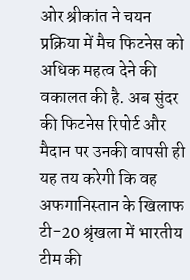ओर श्रीकांत ने चयन प्रक्रिया में मैच फिटनेस को अधिक महत्व देने की वकालत की है. अब सुंदर की फिटनेस रिपोर्ट और मैदान पर उनकी वापसी ही यह तय करेगी कि वह अफगानिस्तान के खिलाफ टी-20 श्रृंखला में भारतीय टीम की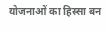योजनाओं का हिस्सा बन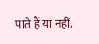पाते हैं या नहीं.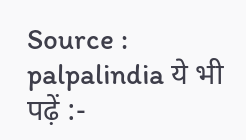Source : palpalindia ये भी पढ़ें :-